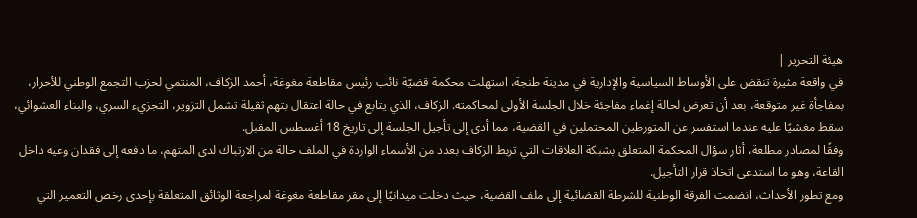هيئة التحرير |
في واقعة مثيرة تنقض على الأوساط السياسية والإدارية في مدينة طنجة، استهلت محكمة قضيّة نائب رئيس مقاطعة مغوغة، أحمد الزكاف، المنتمي لحزب التجمع الوطني للأحرار، بمفاجأة غير متوقعة، بعد أن تعرض لحالة إغماء مفاجئة خلال الجلسة الأولى لمحاكمته. الزكاف، الذي يتابع في حالة اعتقال بتهم ثقيلة تشمل التزوير، التجزيء السري، والبناء العشوائي، سقط مغشيًا عليه عندما استفسر عن المتورطين المحتملين في القضية، مما أدى إلى تأجيل الجلسة إلى تاريخ 18 أغسطس المقبل.
وفقًا لمصادر مطلعة، أثار سؤال المحكمة المتعلق بشبكة العلاقات التي تربط الزكاف بعدد من الأسماء الواردة في الملف حالة من الارتباك لدى المتهم، ما دفعه إلى فقدان وعيه داخل القاعة، وهو ما استدعى اتخاذ قرار التأجيل.
ومع تطور الأحداث، انضمت الفرقة الوطنية للشرطة القضائية إلى ملف القضية، حيث دخلت ميدانيًا إلى مقر مقاطعة مغوغة لمراجعة الوثائق المتعلقة بإحدى رخص التعمير التي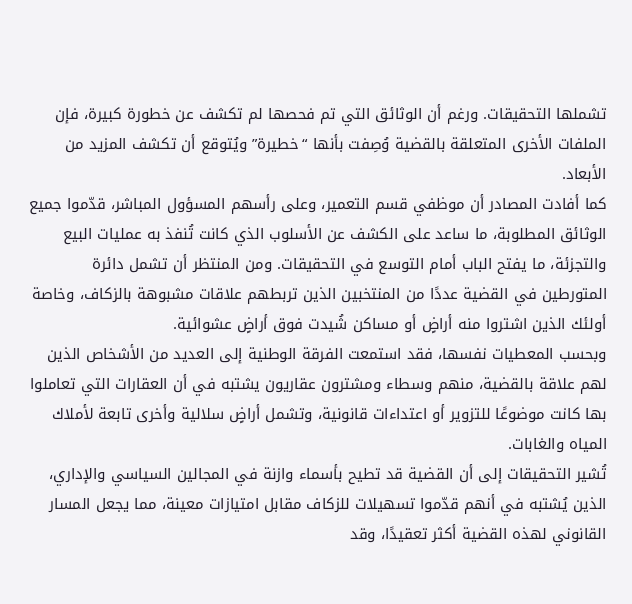تشملها التحقيقات. ورغم أن الوثائق التي تم فحصها لم تكشف عن خطورة كبيرة، فإن الملفات الأخرى المتعلقة بالقضية وُصِفت بأنها “خطيرة” ويُتوقع أن تكشف المزيد من الأبعاد.
كما أفادت المصادر أن موظفي قسم التعمير، وعلى رأسهم المسؤول المباشر، قدّموا جميع الوثائق المطلوبة، ما ساعد على الكشف عن الأسلوب الذي كانت تُنفذ به عمليات البيع والتجزئة، ما يفتح الباب أمام التوسع في التحقيقات. ومن المنتظر أن تشمل دائرة المتورطين في القضية عددًا من المنتخبين الذين تربطهم علاقات مشبوهة بالزكاف، وخاصة أولئك الذين اشتروا منه أراضٍ أو مساكن شُيدت فوق أراضٍ عشوائية.
وبحسب المعطيات نفسها، فقد استمعت الفرقة الوطنية إلى العديد من الأشخاص الذين لهم علاقة بالقضية، منهم وسطاء ومشترون عقاريون يشتبه في أن العقارات التي تعاملوا بها كانت موضوعًا للتزوير أو اعتداءات قانونية، وتشمل أراضٍ سلالية وأخرى تابعة لأملاك المياه والغابات.
تُشير التحقيقات إلى أن القضية قد تطيح بأسماء وازنة في المجالين السياسي والإداري، الذين يُشتبه في أنهم قدّموا تسهيلات للزكاف مقابل امتيازات معينة، مما يجعل المسار القانوني لهذه القضية أكثر تعقيدًا، وقد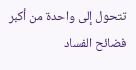تتحول إلى واحدة من أكبر فضائح الفساد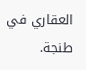العقاري في طنجة.